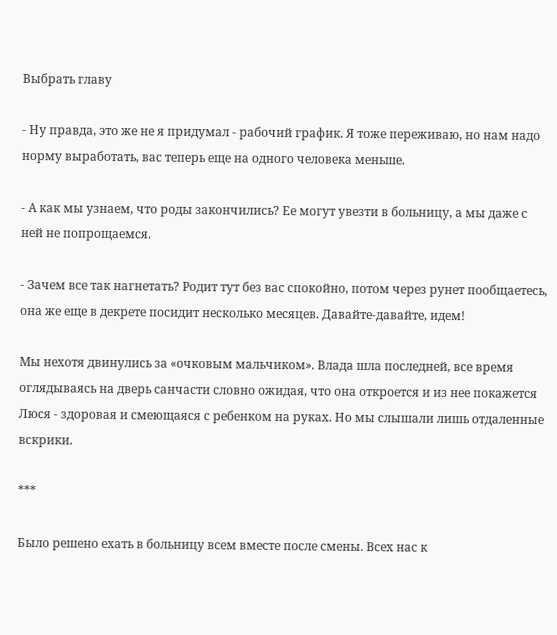Выбрать главу

- Ну правда, это же не я придумал - рабочий график. Я тоже переживаю, но нам надо норму выработать, вас теперь еще на одного человека меньше.

- А как мы узнаем, что роды закончились? Ее могут увезти в больницу, а мы даже с ней не попрощаемся.

- Зачем все так нагнетать? Родит тут без вас спокойно, потом через рунет пообщаетесь, она же еще в декрете посидит несколько месяцев. Давайте-давайте, идем!

Мы нехотя двинулись за «очковым мальчиком». Влада шла последней, все время оглядываясь на дверь санчасти словно ожидая, что она откроется и из нее покажется Люся - здоровая и смеющаяся с ребенком на руках. Но мы слышали лишь отдаленные вскрики.

***

Было решено ехать в больницу всем вместе после смены. Всех нас к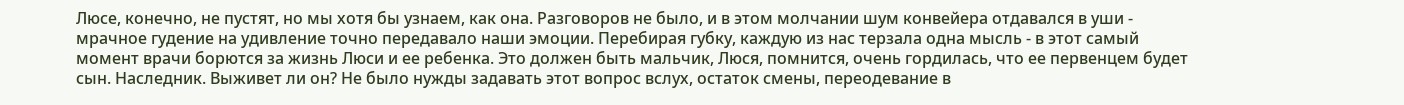Люсе, конечно, не пустят, но мы хотя бы узнаем, как она. Разговоров не было, и в этом молчании шум конвейера отдавался в уши - мрачное гудение на удивление точно передавало наши эмоции. Перебирая губку, каждую из нас терзала одна мысль - в этот самый момент врачи борются за жизнь Люси и ее ребенка. Это должен быть мальчик, Люся, помнится, очень гордилась, что ее первенцем будет сын. Наследник. Выживет ли он? Не было нужды задавать этот вопрос вслух, остаток смены, переодевание в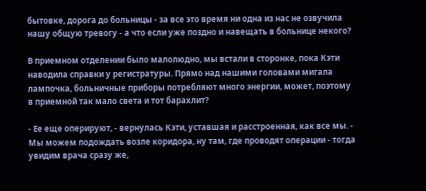бытовке, дорога до больницы - за все это время ни одна из нас не озвучила нашу общую тревогу - а что если уже поздно и навещать в больнице некого?

В приемном отделении было малолюдно, мы встали в сторонке, пока Кэти наводила справки у регистратуры. Прямо над нашими головами мигала лампочка, больничные приборы потребляют много энергии, может, поэтому в приемной так мало света и тот барахлит?

- Ее еще оперируют, - вернулась Кэти, уставшая и расстроенная, как все мы. - Мы можем подождать возле коридора, ну там, где проводят операции - тогда увидим врача сразу же,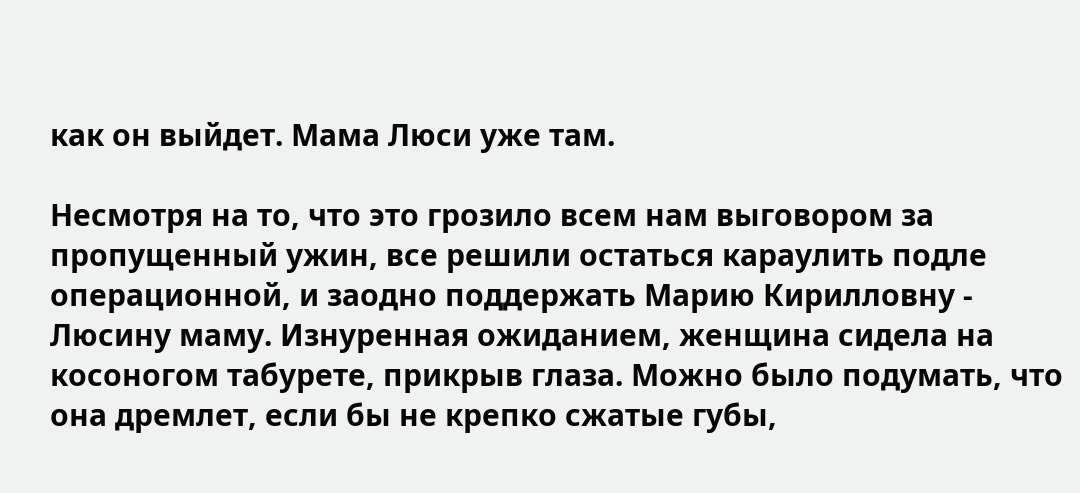как он выйдет. Мама Люси уже там.

Несмотря на то, что это грозило всем нам выговором за пропущенный ужин, все решили остаться караулить подле операционной, и заодно поддержать Марию Кирилловну - Люсину маму. Изнуренная ожиданием, женщина сидела на косоногом табурете, прикрыв глаза. Можно было подумать, что она дремлет, если бы не крепко сжатые губы,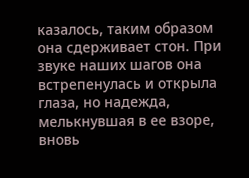казалось, таким образом она сдерживает стон. При звуке наших шагов она встрепенулась и открыла глаза, но надежда, мелькнувшая в ее взоре, вновь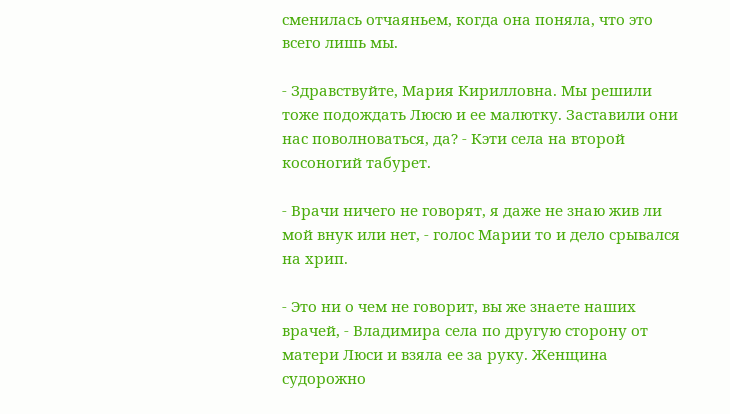сменилась отчаяньем, когда она поняла, что это всего лишь мы.

- Здравствуйте, Мария Кирилловна. Мы решили тоже подождать Люсю и ее малютку. Заставили они нас поволноваться, да? - Кэти села на второй косоногий табурет.

- Врачи ничего не говорят, я даже не знаю жив ли мой внук или нет, - голос Марии то и дело срывался на хрип.

- Это ни о чем не говорит, вы же знаете наших врачей, - Владимира села по другую сторону от матери Люси и взяла ее за руку. Женщина судорожно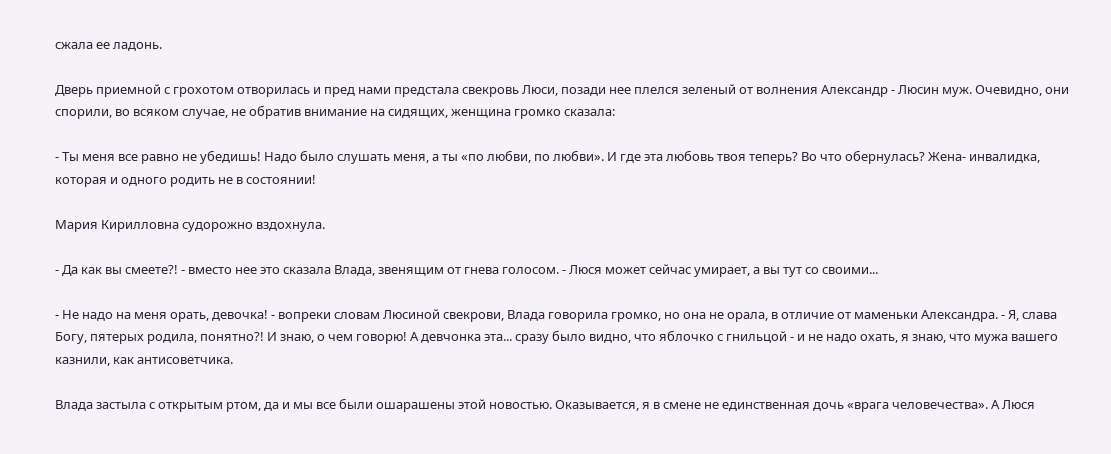сжала ее ладонь.

Дверь приемной с грохотом отворилась и пред нами предстала свекровь Люси, позади нее плелся зеленый от волнения Александр - Люсин муж. Очевидно, они спорили, во всяком случае, не обратив внимание на сидящих, женщина громко сказала:

- Ты меня все равно не убедишь! Надо было слушать меня, а ты «по любви, по любви». И где эта любовь твоя теперь? Во что обернулась? Жена- инвалидка, которая и одного родить не в состоянии!

Мария Кирилловна судорожно вздохнула.

- Да как вы смеете?! - вместо нее это сказала Влада, звенящим от гнева голосом. - Люся может сейчас умирает, а вы тут со своими...

- Не надо на меня орать, девочка! - вопреки словам Люсиной свекрови, Влада говорила громко, но она не орала, в отличие от маменьки Александра. - Я, слава Богу, пятерых родила, понятно?! И знаю, о чем говорю! А девчонка эта... сразу было видно, что яблочко с гнильцой - и не надо охать, я знаю, что мужа вашего казнили, как антисоветчика.

Влада застыла с открытым ртом, да и мы все были ошарашены этой новостью. Оказывается, я в смене не единственная дочь «врага человечества». А Люся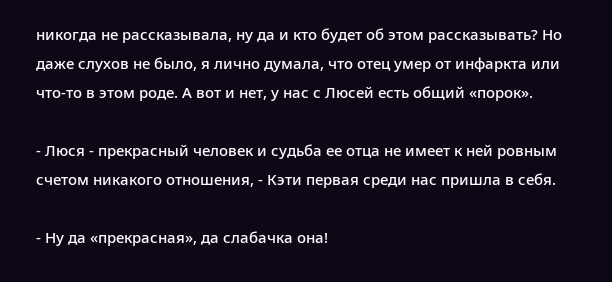никогда не рассказывала, ну да и кто будет об этом рассказывать? Но даже слухов не было, я лично думала, что отец умер от инфаркта или что-то в этом роде. А вот и нет, у нас с Люсей есть общий «порок».

- Люся - прекрасный человек и судьба ее отца не имеет к ней ровным счетом никакого отношения, - Кэти первая среди нас пришла в себя.

- Ну да «прекрасная», да слабачка она!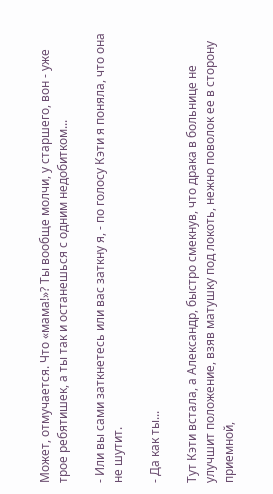Может, отмучается. Что «мама!»? Ты вообще молчи, у старшего, вон - уже трое ребятишек, а ты так и останешься с одним недобитком...

- Или вы сами заткнетесь или вас заткну я, - по голосу Кэти я поняла, что она не шутит.

- Да как ты...

Тут Кэти встала, а Александр, быстро смекнув, что драка в больнице не улучшит положение, взяв матушку под локоть, нежно поволок ее в сторону приемной,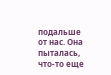подальше от нас. Она пыталась, что-то еще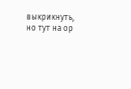выкрикнуть, но тут на ор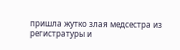пришла жутко злая медсестра из регистратуры и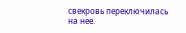свекровь переключилась на нее.